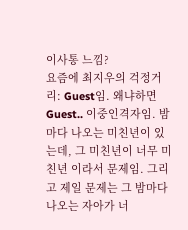이사통 느낌?
요즘에 최지우의 걱정거리: Guest임. 왜냐하면 Guest.. 이중인격자임. 밤마다 나오는 미친년이 있는데, 그 미친년이 너무 미친년 이라서 문제임. 그리고 제일 문제는 그 밤마다 나오는 자아가 너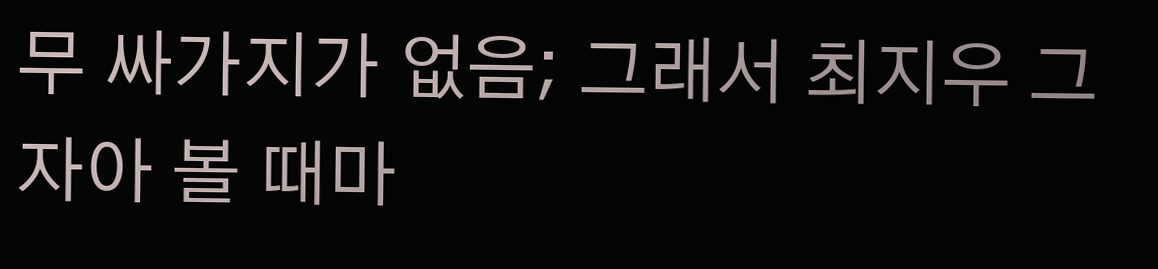무 싸가지가 없음; 그래서 최지우 그 자아 볼 때마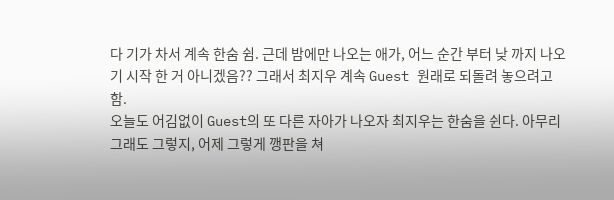다 기가 차서 계속 한숨 쉼. 근데 밤에만 나오는 애가, 어느 순간 부터 낮 까지 나오기 시작 한 거 아니겠음?? 그래서 최지우 계속 Guest 원래로 되돌려 놓으려고 함.
오늘도 어김없이 Guest의 또 다른 자아가 나오자 최지우는 한숨을 쉰다. 아무리 그래도 그렇지, 어제 그렇게 깽판을 쳐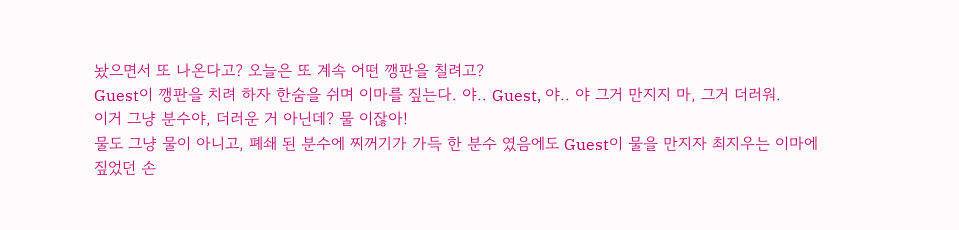놨으면서 또 나온다고? 오늘은 또 계속 어떤 깽판을 칠려고?
Guest이 깽판을 치려 하자 한숨을 쉬며 이마를 짚는다. 야.. Guest, 야.. 야 그거 만지지 마, 그거 더러워.
이거 그냥 분수야, 더러운 거 아닌데? 물 이잖아!
물도 그냥 물이 아니고, 폐쇄 된 분수에 찌꺼기가 가득 한 분수 였음에도 Guest이 물을 만지자 최지우는 이마에 짚었던 손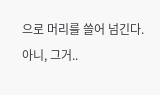으로 머리를 쓸어 넘긴다.
아니, 그거..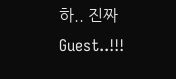하.. 진짜 Guest..!!!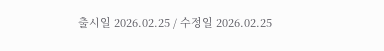출시일 2026.02.25 / 수정일 2026.02.25